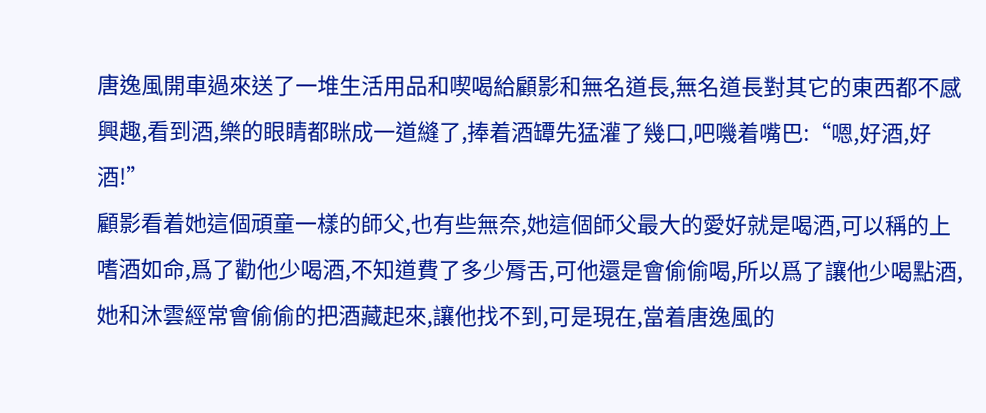唐逸風開車過來送了一堆生活用品和喫喝給顧影和無名道長,無名道長對其它的東西都不感興趣,看到酒,樂的眼睛都眯成一道縫了,捧着酒罈先猛灌了幾口,吧嘰着嘴巴:“嗯,好酒,好酒!”
顧影看着她這個頑童一樣的師父,也有些無奈,她這個師父最大的愛好就是喝酒,可以稱的上嗜酒如命,爲了勸他少喝酒,不知道費了多少脣舌,可他還是會偷偷喝,所以爲了讓他少喝點酒,她和沐雲經常會偷偷的把酒藏起來,讓他找不到,可是現在,當着唐逸風的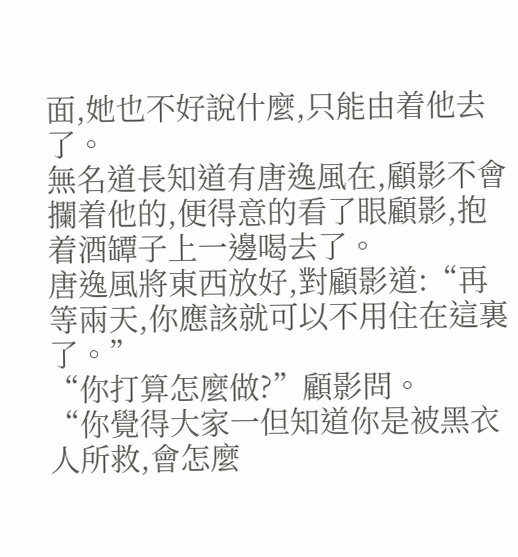面,她也不好說什麼,只能由着他去了。
無名道長知道有唐逸風在,顧影不會攔着他的,便得意的看了眼顧影,抱着酒罈子上一邊喝去了。
唐逸風將東西放好,對顧影道:“再等兩天,你應該就可以不用住在這裏了。”
“你打算怎麼做?”顧影問。
“你覺得大家一但知道你是被黑衣人所救,會怎麼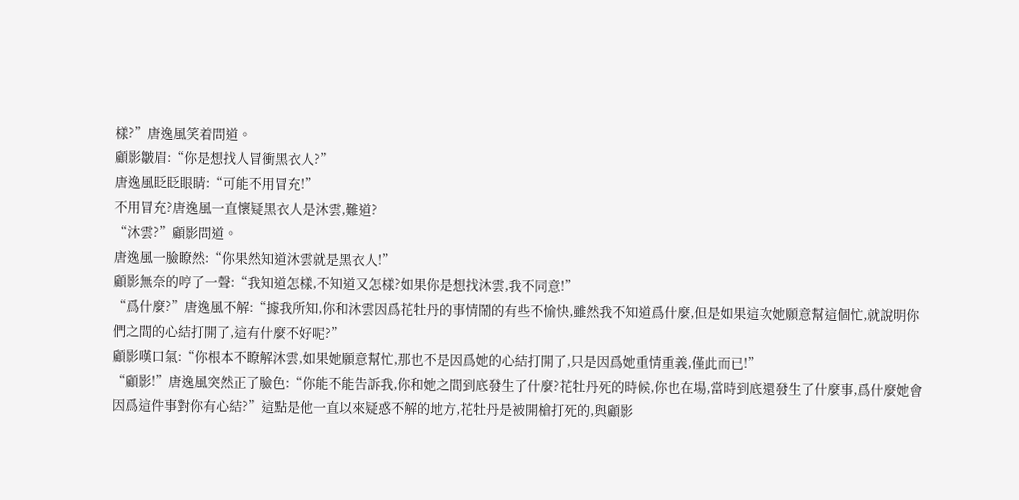樣?”唐逸風笑着問道。
顧影皺眉:“你是想找人冒衝黑衣人?”
唐逸風眨眨眼睛:“可能不用冒充!”
不用冒充?唐逸風一直懷疑黑衣人是沐雲,難道?
“沐雲?”顧影問道。
唐逸風一臉瞭然:“你果然知道沐雲就是黑衣人!”
顧影無奈的哼了一聲:“我知道怎樣,不知道又怎樣?如果你是想找沐雲,我不同意!”
“爲什麼?”唐逸風不解:“據我所知,你和沐雲因爲花牡丹的事情鬧的有些不愉快,雖然我不知道爲什麼,但是如果這次她願意幫這個忙,就說明你們之間的心結打開了,這有什麼不好呢?”
顧影嘆口氣:“你根本不瞭解沐雲,如果她願意幫忙,那也不是因爲她的心結打開了,只是因爲她重情重義,僅此而已!”
“顧影!”唐逸風突然正了臉色:“你能不能告訴我,你和她之間到底發生了什麼?花牡丹死的時候,你也在場,當時到底還發生了什麼事,爲什麼她會因爲這件事對你有心結?”這點是他一直以來疑惑不解的地方,花牡丹是被開槍打死的,與顧影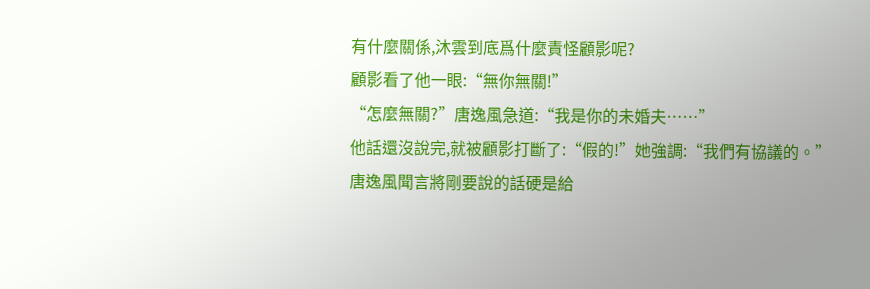有什麼關係,沐雲到底爲什麼責怪顧影呢?
顧影看了他一眼:“無你無關!”
“怎麼無關?”唐逸風急道:“我是你的未婚夫……”
他話還沒說完,就被顧影打斷了:“假的!”她強調:“我們有協議的。”
唐逸風聞言將剛要說的話硬是給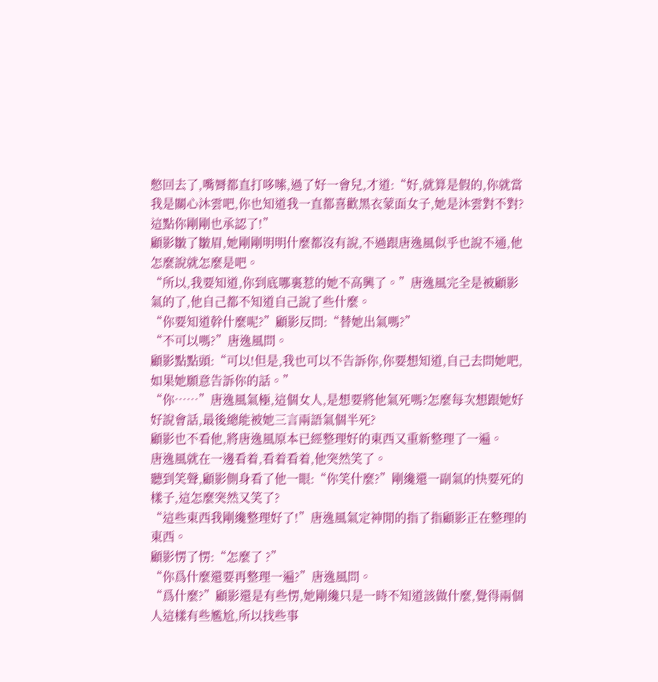憋回去了,嘴脣都直打哆嗦,過了好一會兒,才道:“好,就算是假的,你就當我是關心沐雲吧,你也知道我一直都喜歡黑衣蒙面女子,她是沐雲對不對?這點你剛剛也承認了!”
顧影皺了皺眉,她剛剛明明什麼都沒有說,不過跟唐逸風似乎也說不通,他怎麼說就怎麼是吧。
“所以,我要知道,你到底哪裏惹的她不高興了。”唐逸風完全是被顧影氣的了,他自己都不知道自己說了些什麼。
“你要知道幹什麼呢?”顧影反問:“替她出氣嗎?”
“不可以嗎?”唐逸風問。
顧影點點頭:“可以!但是,我也可以不告訴你,你要想知道,自己去問她吧,如果她願意告訴你的話。”
“你……”唐逸風氣極,這個女人,是想要將他氣死嗎?怎麼每次想跟她好好說會話,最後總能被她三言兩語氣個半死?
顧影也不看他,將唐逸風原本已經整理好的東西又重新整理了一遍。
唐逸風就在一邊看着,看着看着,他突然笑了。
聽到笑聲,顧影側身看了他一眼:“你笑什麼?”剛纔還一副氣的快要死的樣子,這怎麼突然又笑了?
“這些東西我剛纔整理好了!”唐逸風氣定神閒的指了指顧影正在整理的東西。
顧影愣了愣:“怎麼了 ?”
“你爲什麼還要再整理一遍?”唐逸風問。
“爲什麼?”顧影還是有些愣,她剛纔只是一時不知道該做什麼,覺得兩個人這樣有些尷尬,所以找些事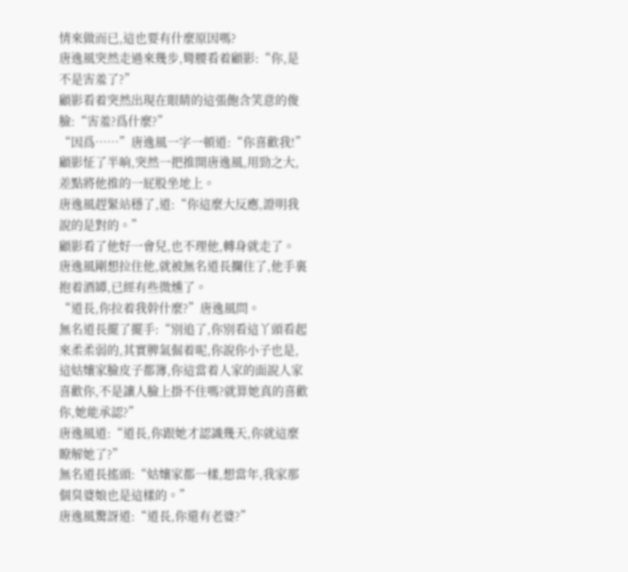情來做而已,這也要有什麼原因嗎?
唐逸風突然走過來幾步,彎腰看着顧影:“你,是不是害羞了?”
顧影看着突然出現在眼睛的這張飽含笑意的俊臉:“害羞?爲什麼?”
“因爲……”唐逸風一字一頓道:“你喜歡我!”
顧影怔了半晌,突然一把推開唐逸風,用勁之大,差點將他推的一屁股坐地上。
唐逸風趕緊站穩了,道:“你這麼大反應,證明我說的是對的。”
顧影看了他好一會兒,也不理他,轉身就走了。
唐逸風剛想拉住他,就被無名道長攔住了,他手裏抱着酒罈,已經有些微燻了。
“道長,你拉着我幹什麼?”唐逸風問。
無名道長擺了擺手:“別追了,你別看這丫頭看起來柔柔弱的,其實脾氣倔着呢,你說你小子也是,這姑孃家臉皮子都簿,你這當着人家的面說人家喜歡你,不是讓人臉上掛不住嗎?就算她真的喜歡你,她能承認?”
唐逸風道:“道長,你跟她才認識幾天,你就這麼瞭解她了?”
無名道長搖頭:“姑孃家都一樣,想當年,我家那個臭婆娘也是這樣的。”
唐逸風驚訝道:“道長,你還有老婆?”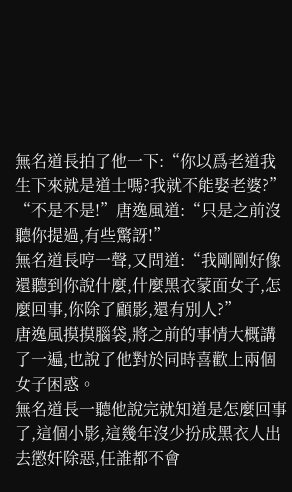無名道長拍了他一下:“你以爲老道我生下來就是道士嗎?我就不能娶老婆?”
“不是不是!”唐逸風道:“只是之前沒聽你提過,有些驚訝!”
無名道長哼一聲,又問道:“我剛剛好像還聽到你說什麼,什麼黑衣蒙面女子,怎麼回事,你除了顧影,還有別人?”
唐逸風摸摸腦袋,將之前的事情大概講了一遍,也說了他對於同時喜歡上兩個女子困惑。
無名道長一聽他說完就知道是怎麼回事了,這個小影,這幾年沒少扮成黑衣人出去懲奸除惡,任誰都不會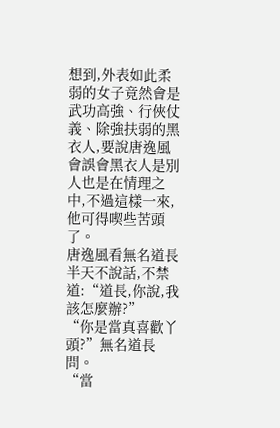想到,外表如此柔弱的女子竟然會是武功高強、行俠仗義、除強扶弱的黑衣人,要說唐逸風會誤會黑衣人是別人也是在情理之中,不過這樣一來,他可得喫些苦頭了。
唐逸風看無名道長半天不說話,不禁道:“道長,你說,我該怎麼辦?”
“你是當真喜歡丫頭?”無名道長問。
“當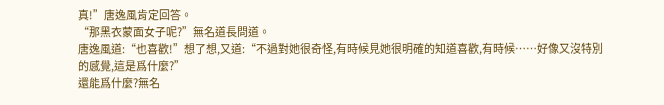真!”唐逸風肯定回答。
“那黑衣蒙面女子呢?”無名道長問道。
唐逸風道:“也喜歡!”想了想,又道:“不過對她很奇怪,有時候見她很明確的知道喜歡,有時候……好像又沒特別的感覺,這是爲什麼?”
還能爲什麼?無名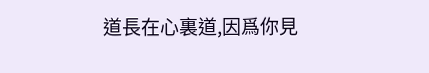道長在心裏道,因爲你見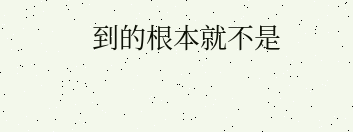到的根本就不是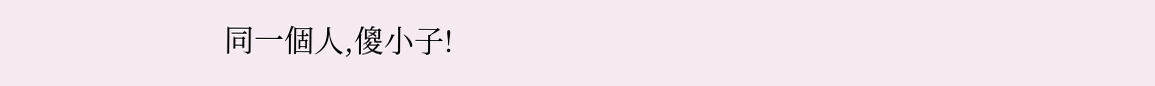同一個人,傻小子!